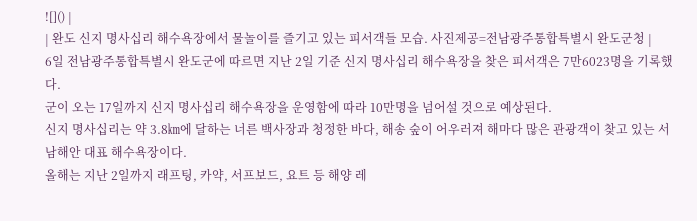![]() |
| 완도 신지 명사십리 해수욕장에서 물놀이를 즐기고 있는 피서객들 모습. 사진제공=전남광주통합특별시 완도군청 |
6일 전남광주통합특별시 완도군에 따르면 지난 2일 기준 신지 명사십리 해수욕장을 찾은 피서객은 7만6023명을 기록했다.
군이 오는 17일까지 신지 명사십리 해수욕장을 운영함에 따라 10만명을 넘어설 것으로 예상된다.
신지 명사십리는 약 3.8㎞에 달하는 너른 백사장과 청정한 바다, 해송 숲이 어우러져 해마다 많은 관광객이 찾고 있는 서남해안 대표 해수욕장이다.
올해는 지난 2일까지 래프팅, 카약, 서프보드, 요트 등 해양 레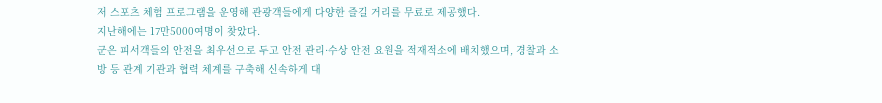저 스포츠 체험 프로그램을 운영해 관광객들에게 다양한 즐길 거리를 무료로 제공했다.
지난해에는 17만5000여명이 찾았다.
군은 피서객들의 안전을 최우선으로 두고 안전 관리·수상 안전 요원을 적재적소에 배치했으며, 경찰과 소방 등 관계 기관과 협력 체계를 구축해 신속하게 대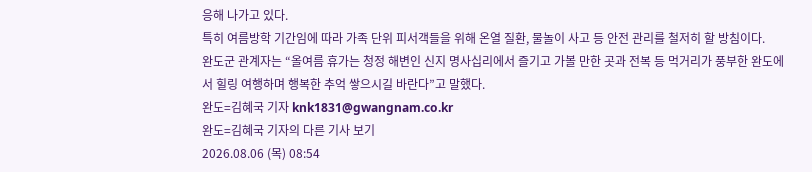응해 나가고 있다.
특히 여름방학 기간임에 따라 가족 단위 피서객들을 위해 온열 질환, 물놀이 사고 등 안전 관리를 철저히 할 방침이다.
완도군 관계자는 “올여름 휴가는 청정 해변인 신지 명사십리에서 즐기고 가볼 만한 곳과 전복 등 먹거리가 풍부한 완도에서 힐링 여행하며 행복한 추억 쌓으시길 바란다”고 말했다.
완도=김혜국 기자 knk1831@gwangnam.co.kr
완도=김혜국 기자의 다른 기사 보기
2026.08.06 (목) 08:54